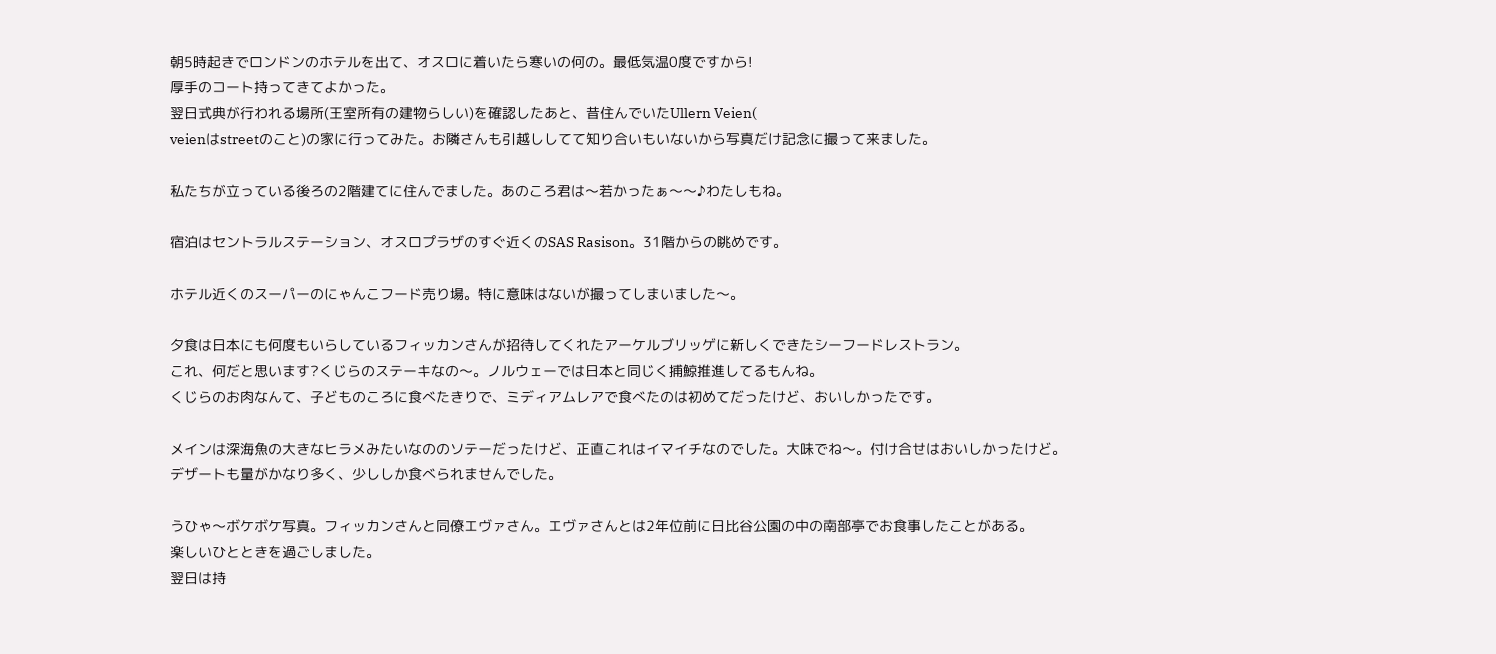朝5時起きでロンドンのホテルを出て、オスロに着いたら寒いの何の。最低気温0度ですから!
厚手のコート持ってきてよかった。
翌日式典が行われる場所(王室所有の建物らしい)を確認したあと、昔住んでいたUllern Veien(
veienはstreetのこと)の家に行ってみた。お隣さんも引越ししてて知り合いもいないから写真だけ記念に撮って来ました。

私たちが立っている後ろの2階建てに住んでました。あのころ君は〜若かったぁ〜〜♪わたしもね。

宿泊はセントラルステーション、オスロプラザのすぐ近くのSAS Rasison。31階からの眺めです。

ホテル近くのスーパーのにゃんこフード売り場。特に意味はないが撮ってしまいました〜。

夕食は日本にも何度もいらしているフィッカンさんが招待してくれたアーケルブリッゲに新しくできたシーフードレストラン。
これ、何だと思います?くじらのステーキなの〜。ノルウェーでは日本と同じく捕鯨推進してるもんね。
くじらのお肉なんて、子どものころに食べたきりで、ミディアムレアで食べたのは初めてだったけど、おいしかったです。

メインは深海魚の大きなヒラメみたいなののソテーだったけど、正直これはイマイチなのでした。大味でね〜。付け合せはおいしかったけど。
デザートも量がかなり多く、少ししか食べられませんでした。

うひゃ〜ボケボケ写真。フィッカンさんと同僚エヴァさん。エヴァさんとは2年位前に日比谷公園の中の南部亭でお食事したことがある。
楽しいひとときを過ごしました。
翌日は持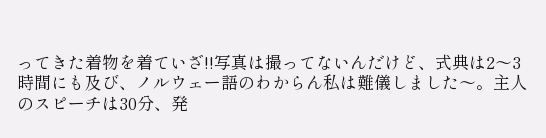ってきた着物を着ていざ!!写真は撮ってないんだけど、式典は2〜3時間にも及び、ノルウェー語のわからん私は難儀しました〜。主人のスピーチは30分、発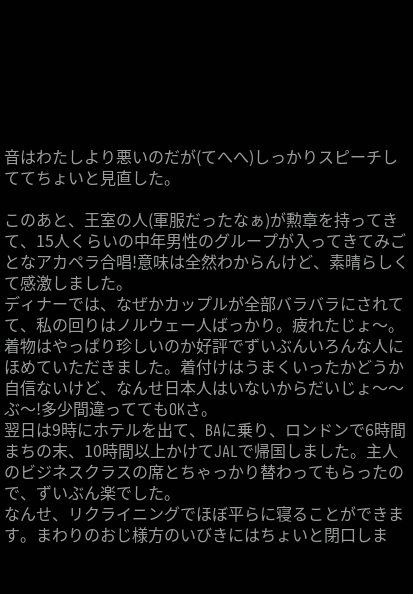音はわたしより悪いのだが(てへへ)しっかりスピーチしててちょいと見直した。

このあと、王室の人(軍服だったなぁ)が勲章を持ってきて、15人くらいの中年男性のグループが入ってきてみごとなアカペラ合唱!意味は全然わからんけど、素晴らしくて感激しました。
ディナーでは、なぜかカップルが全部バラバラにされてて、私の回りはノルウェー人ばっかり。疲れたじょ〜。
着物はやっぱり珍しいのか好評でずいぶんいろんな人にほめていただきました。着付けはうまくいったかどうか自信ないけど、なんせ日本人はいないからだいじょ〜〜ぶ〜!多少間違っててもOKさ。
翌日は9時にホテルを出て、BAに乗り、ロンドンで6時間まちの末、10時間以上かけてJALで帰国しました。主人のビジネスクラスの席とちゃっかり替わってもらったので、ずいぶん楽でした。
なんせ、リクライニングでほぼ平らに寝ることができます。まわりのおじ様方のいびきにはちょいと閉口しま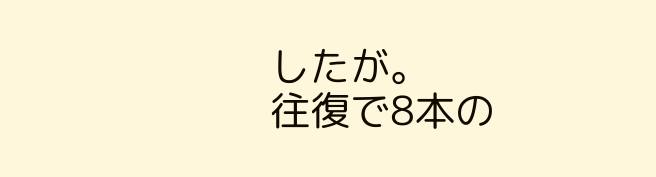したが。
往復で8本の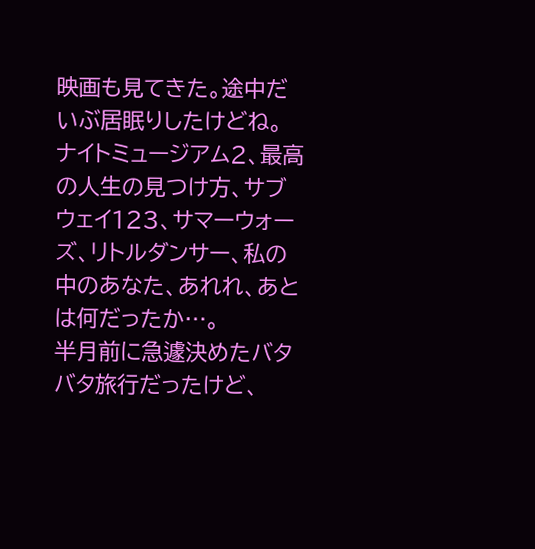映画も見てきた。途中だいぶ居眠りしたけどね。
ナイトミュージアム2、最高の人生の見つけ方、サブウェイ123、サマーウォーズ、リトルダンサー、私の中のあなた、あれれ、あとは何だったか…。
半月前に急遽決めたバタバタ旅行だったけど、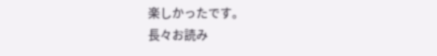楽しかったです。
長々お読み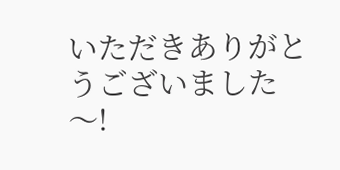いただきありがとうございました〜!